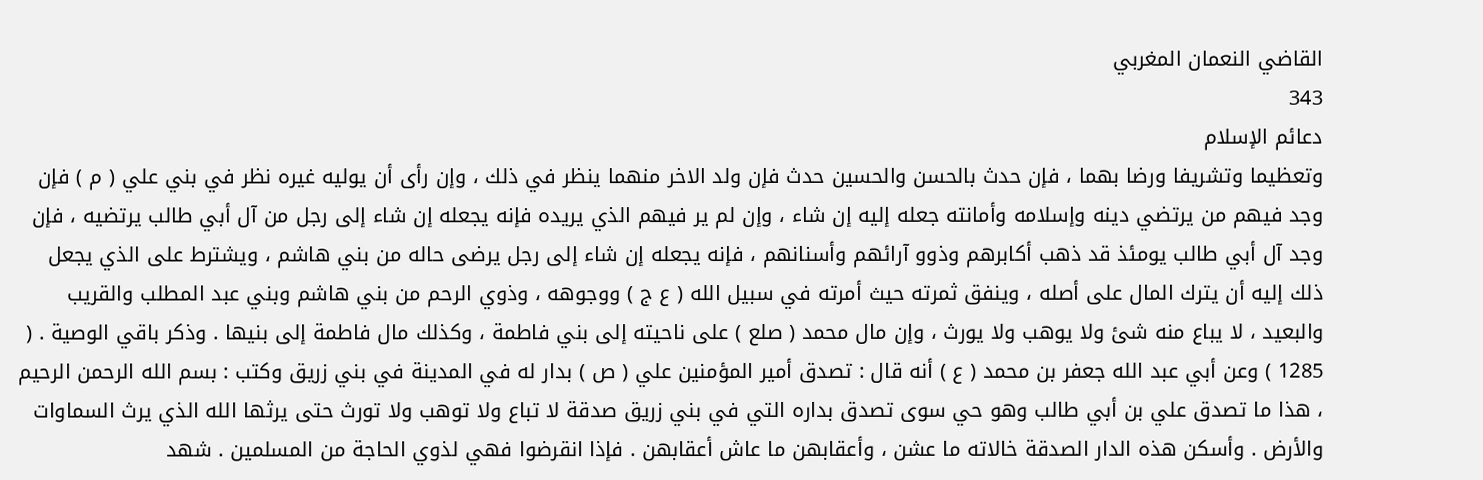القاضي النعمان المغربي
343
دعائم الإسلام
وتعظيما وتشريفا ورضا بهما ، فإن حدث بالحسن والحسين حدث فإن ولد الاخر منهما ينظر في ذلك ، وإن رأى أن يوليه غيره نظر في بني علي ( م ) فإن وجد فيهم من يرتضي دينه وإسلامه وأمانته جعله إليه إن شاء ، وإن لم ير فيهم الذي يريده فإنه يجعله إن شاء إلى رجل من آل أبي طالب يرتضيه ، فإن وجد آل أبي طالب يومئذ قد ذهب أكابرهم وذوو آرائهم وأسنانهم ، فإنه يجعله إن شاء إلى رجل يرضى حاله من بني هاشم ، ويشترط على الذي يجعل ذلك إليه أن يترك المال على أصله ، وينفق ثمرته حيث أمرته في سبيل الله ( ع ج ) ووجوهه ، وذوي الرحم من بني هاشم وبني عبد المطلب والقريب والبعيد ، لا يباع منه شئ ولا يوهب ولا يورث ، وإن مال محمد ( صلع ) على ناحيته إلى بني فاطمة ، وكذلك مال فاطمة إلى بنيها . وذكر باقي الوصية . ( 1285 ) وعن أبي عبد الله جعفر بن محمد ( ع ) أنه قال : تصدق أمير المؤمنين علي ( ص ) بدار له في المدينة في بني زريق وكتب : بسم الله الرحمن الرحيم ، هذا ما تصدق علي بن أبي طالب وهو حي سوى تصدق بداره التي في بني زريق صدقة لا تباع ولا توهب ولا تورث حتى يرثها الله الذي يرث السماوات والأرض . وأسكن هذه الدار الصدقة خالاته ما عشن ، وأعقابهن ما عاش أعقابهن . فإذا انقرضوا فهي لذوي الحاجة من المسلمين . شهد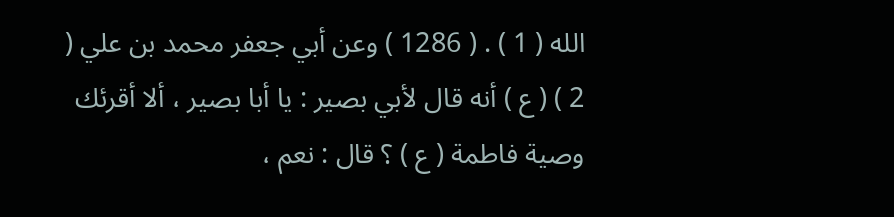الله ( 1 ) . ( 1286 ) وعن أبي جعفر محمد بن علي ( 2 ) ( ع ) أنه قال لأبي بصير : يا أبا بصير ، ألا أقرئك وصية فاطمة ( ع ) ؟ قال : نعم ،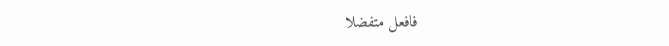فافعل متفضلا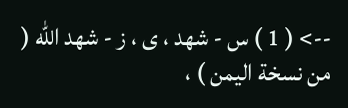--> ( 1 ) س - شهد ، ى ، ز - شهد الله ( من نسخة اليمن ) ،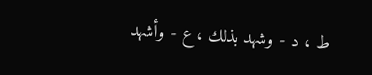ط ، د - وشهد بذلك ، ع - وأشهد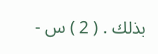بذلك . ( 2 ) س -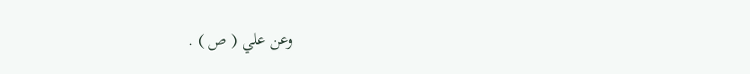وعن علي ( ص ) .